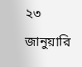২৩ জানুয়ারি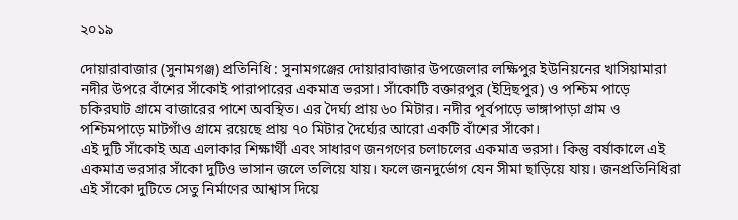২০১৯

দোয়ারাবাজার (সুনামগঞ্জ) প্রতিনিধি : সুনামগঞ্জের দোয়ারাবাজার উপজেলার লক্ষিপুর ইউনিয়নের খাসিয়ামারা নদীর উপরে বাঁশের সাঁকোই পারাপারের একমাত্র ভরসা। সাঁকোটি বক্তারপুর (ইদ্রিছপুর) ও পশ্চিম পাড়ে চকিরঘাট গ্রামে বাজারের পাশে অবস্থিত। এর দৈর্ঘ্য প্রায় ৬০ মিটার। নদীর পূর্বপাড়ে ভাঙ্গাপাড়া গ্রাম ও পশ্চিমপাড়ে মাটগাঁও গ্রামে রয়েছে প্রায় ৭০ মিটার দৈর্ঘ্যের আরো একটি বাঁশের সাঁকো।
এই দুটি সাঁকোই অত্র এলাকার শিক্ষার্থী এবং সাধারণ জনগণের চলাচলের একমাত্র ভরসা। কিন্তু বর্ষাকালে এই একমাত্র ভরসার সাঁকো দুটিও ভাসান জলে তলিয়ে যায়। ফলে জনদুর্ভোগ যেন সীমা ছাড়িয়ে যায়। জনপ্রতিনিধিরা এই সাঁকো দুটিতে সেতু নির্মাণের আশ্বাস দিয়ে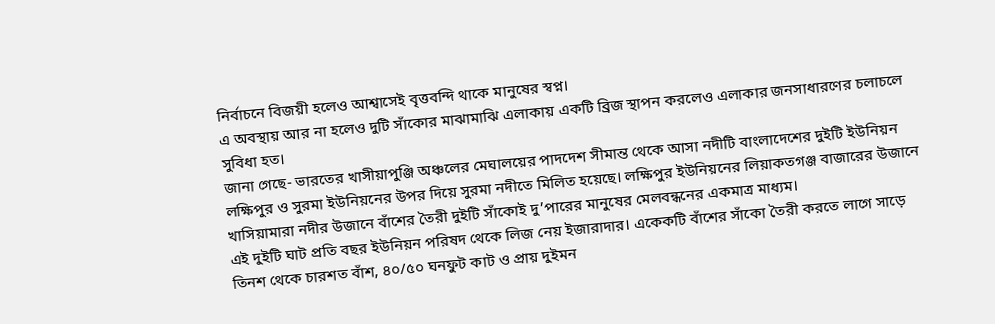নির্বাচনে বিজয়ী হলেও আশ্বাসেই বৃত্তবন্দি থাকে মানুষের স্বপ্ন।
এ অবস্থায় আর না হলেও দুটি সাঁকোর মাঝামাঝি এলাকায় একটি ব্রিজ স্থাপন করলেও এলাকার জনসাধারণের চলাচলে সুবিধা হত।
জানা গেছে- ভারতের খাসীয়াপুঞ্জি অঞ্চলের মেঘালয়ের পাদদেশ সীমান্ত থেকে আসা নদীটি বাংলাদেশের দুইটি ইউনিয়ন লক্ষিপুর ও সুরমা ইউনিয়নের উপর দিয়ে সুরমা নদীতে মিলিত হয়েছে। লক্ষিপুর ইউনিয়নের লিয়াকতগঞ্জ বাজারের উজানে খাসিয়ামারা নদীর উজানে বাঁশের তৈরী দুইটি সাঁকোই দু’পারের মানুষের মেলবন্ধনের একমাত্র মাধ্যম।
এই দুইটি ঘাট প্রতি বছর ইউনিয়ন পরিষদ থেকে লিজ নেয় ইজারাদার। একেকটি বাঁশের সাঁকো তৈরী করতে লাগে সাড়ে তিনশ থেকে চারশত বাঁশ, ৪০/৫০ ঘনফুট কাট ও প্রায় দুইমন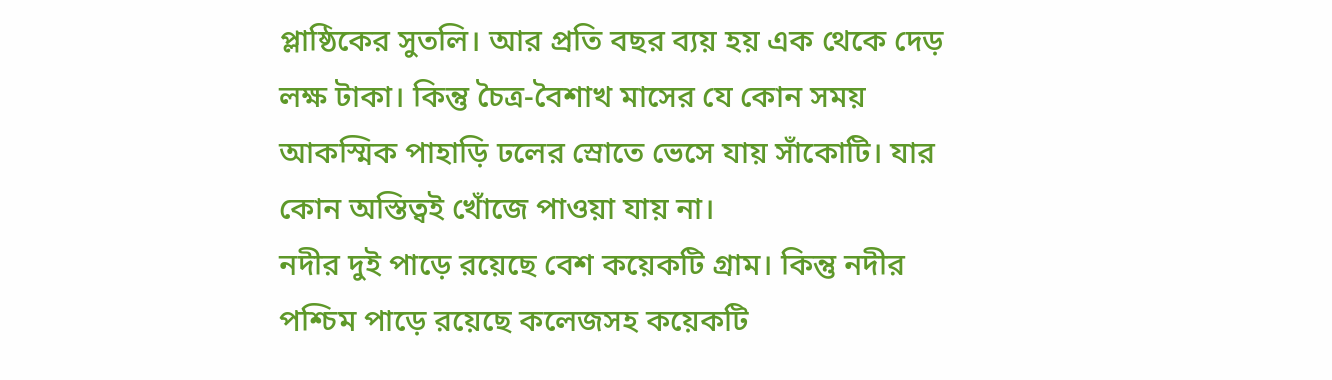প্লাষ্ঠিকের সুতলি। আর প্রতি বছর ব্যয় হয় এক থেকে দেড় লক্ষ টাকা। কিন্তু চৈত্র-বৈশাখ মাসের যে কোন সময় আকস্মিক পাহাড়ি ঢলের স্রোতে ভেসে যায় সাঁকোটি। যার কোন অস্তিত্বই খোঁজে পাওয়া যায় না।
নদীর দুই পাড়ে রয়েছে বেশ কয়েকটি গ্রাম। কিন্তু নদীর পশ্চিম পাড়ে রয়েছে কলেজসহ কয়েকটি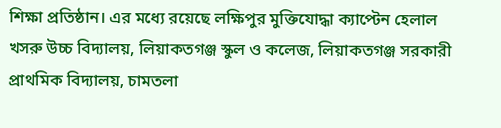শিক্ষা প্রতিষ্ঠান। এর মধ্যে রয়েছে লক্ষিপুর মুক্তিযোদ্ধা ক্যাপ্টেন হেলাল খসরু উচ্চ বিদ্যালয়, লিয়াকতগঞ্জ স্কুল ও কলেজ, লিয়াকতগঞ্জ সরকারী প্রাথমিক বিদ্যালয়, চামতলা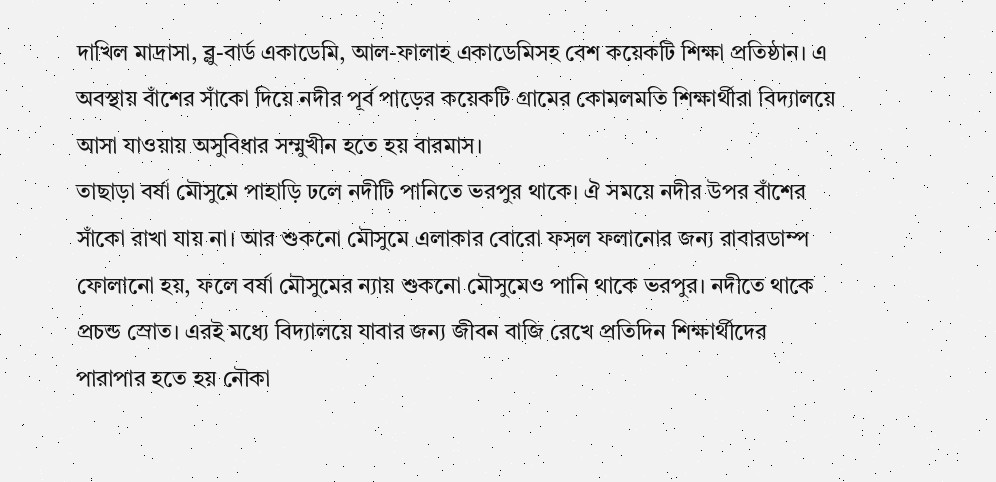দাখিল মাদ্রাসা, ব্লু-বার্ড একাডেমি, আল-ফালাহ একাডেমিসহ বেশ কয়েকটি শিক্ষা প্রতিষ্ঠান। এ অবস্থায় বাঁশের সাঁকো দিয়ে নদীর পূর্ব পাড়ের কয়েকটি গ্রামের কোমলমতি শিক্ষার্থীরা বিদ্যালয়ে আসা যাওয়ায় অসুবিধার সম্মুখীন হতে হয় বারমাস।
তাছাড়া বর্ষা মৌসুমে পাহাড়ি ঢলে নদীটি পানিতে ভরপুর থাকে। ঐ সময়ে নদীর উপর বাঁশের সাঁকো রাখা যায় না। আর শুকনো মৌসুমে এলাকার বোরো ফসল ফলানোর জন্য রাবারডাম্প ফোলানো হয়, ফলে বর্ষা মৌসুমের ন্যায় শুকনো মৌসুমেও পানি থাকে ভরপুর। নদীতে থাকে প্রচন্ড স্রোত। এরই মধ্যে বিদ্যালয়ে যাবার জন্য জীবন বাজি রেখে প্রতিদিন শিক্ষার্থীদের পারাপার হতে হয় নৌকা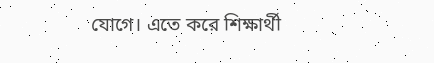যোগে। এতে করে শিক্ষার্থী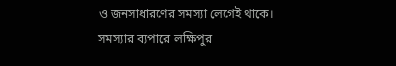ও জনসাধারণের সমস্যা লেগেই থাকে।
সমস্যার ব্যপারে লক্ষিপুর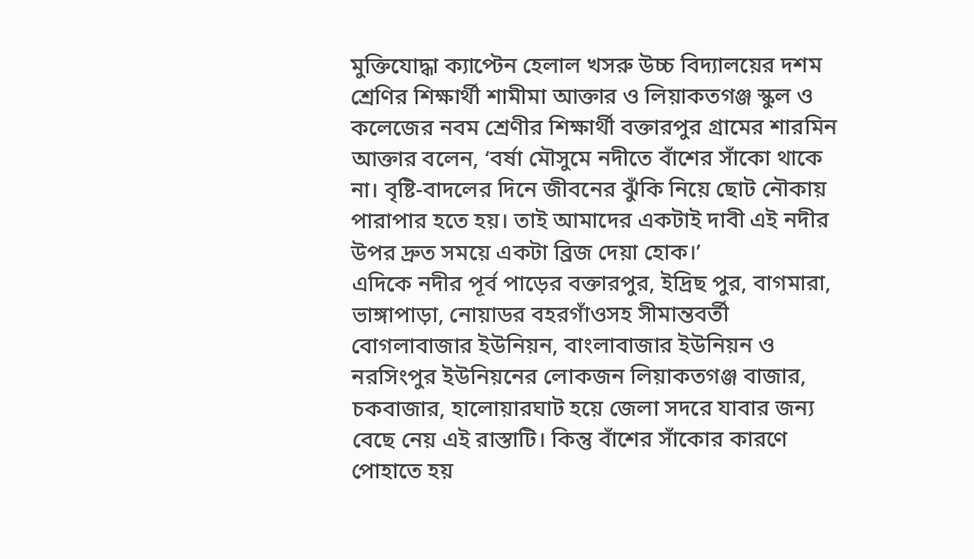মুক্তিযোদ্ধা ক্যাপ্টেন হেলাল খসরু উচ্চ বিদ্যালয়ের দশম শ্রেণির শিক্ষার্থী শামীমা আক্তার ও লিয়াকতগঞ্জ স্কুল ও কলেজের নবম শ্রেণীর শিক্ষার্থী বক্তারপুর গ্রামের শারমিন আক্তার বলেন, ‘বর্ষা মৌসুমে নদীতে বাঁশের সাঁকো থাকে না। বৃষ্টি-বাদলের দিনে জীবনের ঝুঁকি নিয়ে ছোট নৌকায় পারাপার হতে হয়। তাই আমাদের একটাই দাবী এই নদীর উপর দ্রুত সময়ে একটা ব্রিজ দেয়া হোক।’
এদিকে নদীর পূর্ব পাড়ের বক্তারপুর, ইদ্রিছ পুর, বাগমারা, ভাঙ্গাপাড়া, নোয়াডর বহরগাঁওসহ সীমান্তবর্তী বোগলাবাজার ইউনিয়ন, বাংলাবাজার ইউনিয়ন ও নরসিংপুর ইউনিয়নের লোকজন লিয়াকতগঞ্জ বাজার, চকবাজার, হালোয়ারঘাট হয়ে জেলা সদরে যাবার জন্য বেছে নেয় এই রাস্তাটি। কিন্তু বাঁশের সাঁকোর কারণে পোহাতে হয়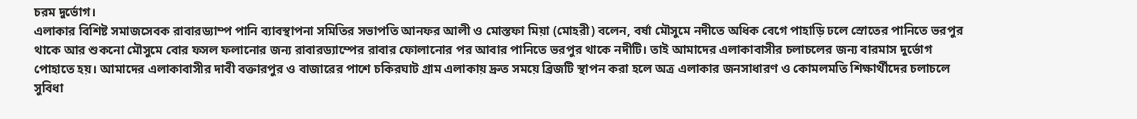চরম দুর্ভোগ।
এলাকার বিশিষ্ট সমাজসেবক রাবারড্যাম্প পানি ব্যাবস্থাপনা সমিতির সভাপতি আনফর আলী ও মোস্তফা মিয়া (মোহরী) বলেন, বর্ষা মৌসুমে নদীতে অধিক বেগে পাহাড়ি ঢলে স্রোতের পানিতে ভরপুর থাকে আর শুকনো মৌসুমে বোর ফসল ফলানোর জন্য রাবারড্যাম্পের রাবার ফোলানোর পর আবার পানিতে ভরপুর থাকে নদীটি। তাই আমাদের এলাকাবাসীর চলাচলের জন্য বারমাস দুর্ভোগ পোহাতে হয়। আমাদের এলাকাবাসীর দাবী বক্তারপুর ও বাজারের পাশে চকিরঘাট গ্রাম এলাকায় দ্রুত সময়ে ব্রিজটি স্থাপন করা হলে অত্র এলাকার জনসাধারণ ও কোমলমতি শিক্ষার্থীদের চলাচলে সুবিধা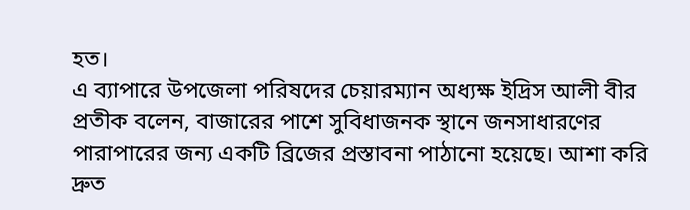হত।
এ ব্যাপারে উপজেলা পরিষদের চেয়ারম্যান অধ্যক্ষ ইদ্রিস আলী বীর প্রতীক বলেন, বাজারের পাশে সুবিধাজনক স্থানে জনসাধারণের পারাপারের জন্য একটি ব্রিজের প্রস্তাবনা পাঠানো হয়েছে। আশা করি দ্রুত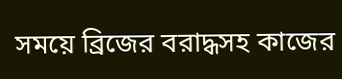সময়ে ব্রিজের বরাদ্ধসহ কাজের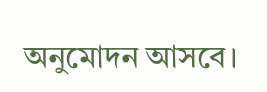অনুমোদন আসবে।